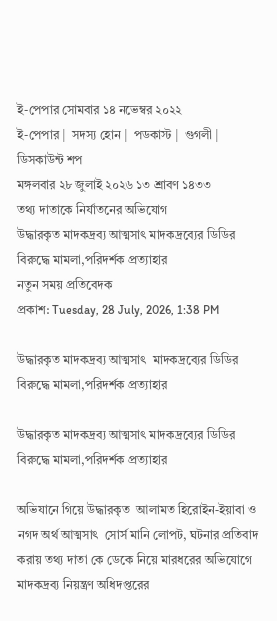ই-পেপার সোমবার ১৪ নভেম্বর ২০২২
ই-পেপার |  সদস্য হোন |  পডকাস্ট |  গুগলী |  ডিসকাউন্ট শপ
মঙ্গলবার ২৮ জুলাই ২০২৬ ১৩ শ্রাবণ ১৪৩৩
তথ্য দাতাকে নির্যাতনের অভিযোগ
উদ্ধারকৃত মাদকদ্রব্য আত্মসাৎ মাদকদ্রব্যের ডিডির বিরুদ্ধে মামলা,পরিদর্শক প্রত্যাহার
নতুন সময় প্রতিবেদক
প্রকাশ: Tuesday, 28 July, 2026, 1:38 PM

উদ্ধারকৃত মাদকদ্রব্য আত্মসাৎ  মাদকদ্রব্যের ডিডির বিরুদ্ধে মামলা,পরিদর্শক প্রত্যাহার

উদ্ধারকৃত মাদকদ্রব্য আত্মসাৎ মাদকদ্রব্যের ডিডির বিরুদ্ধে মামলা,পরিদর্শক প্রত্যাহার

অভিযানে গিয়ে উদ্ধারকৃত  আলামত হিরোইন-ইয়াবা ও নগদ অর্থ আত্মসাৎ  সোর্স মানি লোপট, ঘটনার প্রতিবাদ করায় তথ্য দাতা কে ডেকে নিয়ে মারধরের অভিযোগে মাদকদ্রব্য নিয়ন্ত্রণ অধিদপ্তরের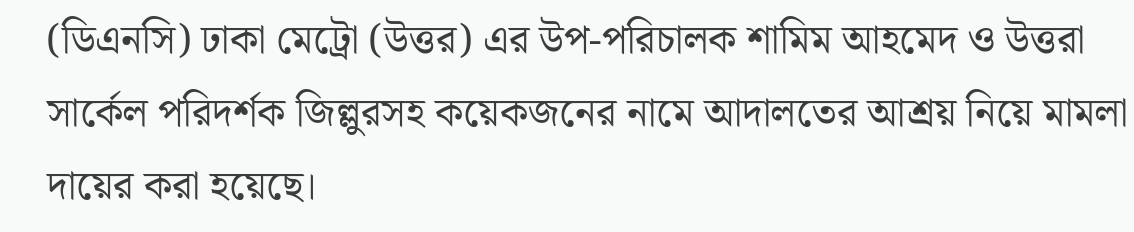(ডিএনসি) ঢাকা মেট্রো (উত্তর) এর উপ-পরিচালক শামিম আহমেদ ও উত্তরা সার্কেল পরিদর্শক জিল্লুরসহ কয়েকজনের নামে আদালতের আশ্রয় নিয়ে মামলা দায়ের করা হয়েছে।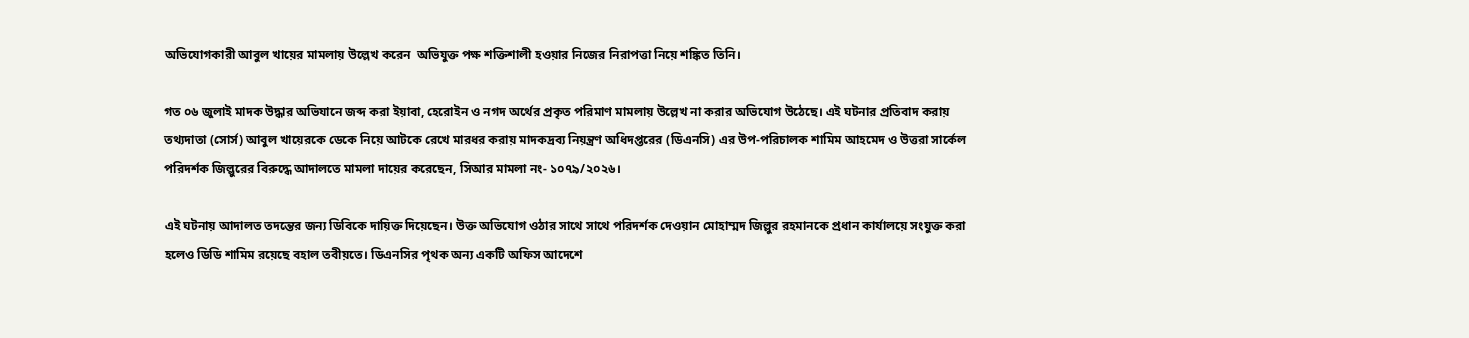অভিযোগকারী আবুল খায়ের মামলায় উল্লেখ করেন  অভিযুক্ত পক্ষ শক্তিশালী হওয়ার নিজের নিরাপত্তা নিয়ে শঙ্কিত তিনি।

গত ০৬ জুলাই মাদক উদ্ধার অভিযানে জব্দ করা ইয়াবা, হেরোইন ও নগদ অর্থের প্রকৃত পরিমাণ মামলায় উল্লেখ না করার অভিযোগ উঠেছে। এই ঘটনার প্রতিবাদ করায় তথ্যদাতা (সোর্স) আবুল খায়েরকে ডেকে নিয়ে আটকে রেখে মারধর করায় মাদকদ্রব্য নিয়ন্ত্রণ অধিদপ্তরের (ডিএনসি) এর উপ-পরিচালক শামিম আহমেদ ও উত্তরা সার্কেল পরিদর্শক জিল্লুরের বিরুদ্ধে আদালতে মামলা দায়ের করেছেন, সিআর মামলা নং- ১০৭৯/২০২৬।

এই ঘটনায় আদালত তদন্তের জন্য ডিবিকে দায়িক্ত দিয়েছেন। উক্ত অভিযোগ ওঠার সাথে সাথে পরিদর্শক দেওয়ান মোহাম্মদ জিল্লুর রহমানকে প্রধান কার্যালয়ে সংযুক্ত করা হলেও ডিডি শামিম রয়েছে বহাল তবীয়তে। ডিএনসির পৃথক অন্য একটি অফিস আদেশে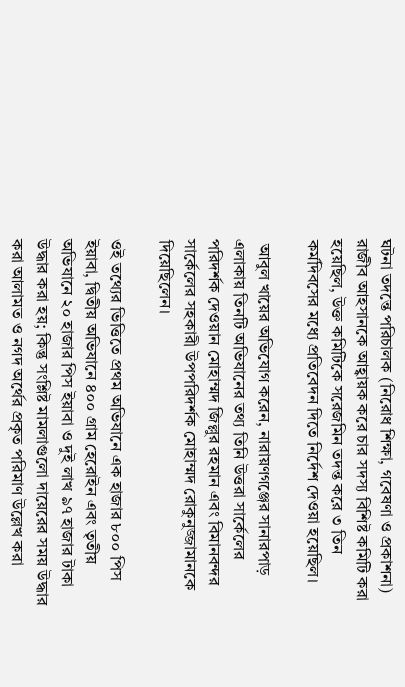ঘটনা তদন্তে পরিচালক (নিরোধ শিক্ষা, গবেষণা ও প্রকাশনা) রাজীব আহসানকে আহ্বায়ক করে চার সদস্য বিশিষ্ট কমিটি করা হয়েছিল, উক্ত কমিটিকে সরেজমিন তদন্ত করে ৩ তিন কর্মদিবসের মধ্যে প্রতিবেদন দিতে নির্দেশ দেওয়া হয়েছিল।

 আবুল খায়ের অভিযোগ করেন, নারায়ণগঞ্জের সানারপাড় এলাকায় তিনটি অভিযানের তথ্য তিনি উত্তরা সার্কেলের পরিদর্শক দেওয়ান মোহাম্মদ জিল্লুর রহমান এবং বিমানবন্দর সার্কেলের সহকারী উপপরিদর্শক মোহাম্মদ রোকুনুজ্জামানকে দিয়েছিলেন।

ওই তথ্যের ভিত্তিতে প্রথম অভিযানে এক হাজার ৮০০ পিস ইয়াবা, দ্বিতীয় অভিযানে ৪০০ গ্রাম হেরোইন এবং তৃতীয় অভিযানে ২০ হাজার পিস ইয়াবা ও দুই লাখ ৯৭ হাজার টাকা উদ্ধার করা হয়; কিন্তু সংশ্লিষ্ট মামলাগুলো দায়েরের সময় উদ্ধার করা আলামত ও নগদ অর্থের প্রকৃত পরিমাণ উল্লেখ করা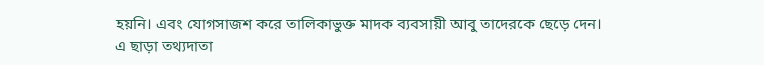হয়নি। এবং যোগসাজশ করে তালিকাভুক্ত মাদক ব্যবসায়ী আবু তাদেরকে ছেড়ে দেন। এ ছাড়া তথ্যদাতা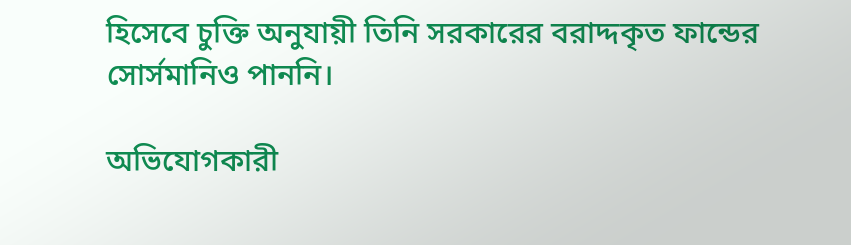হিসেবে চুক্তি অনুযায়ী তিনি সরকারের বরাদ্দকৃত ফান্ডের সোর্সমানিও পাননি।

অভিযোগকারী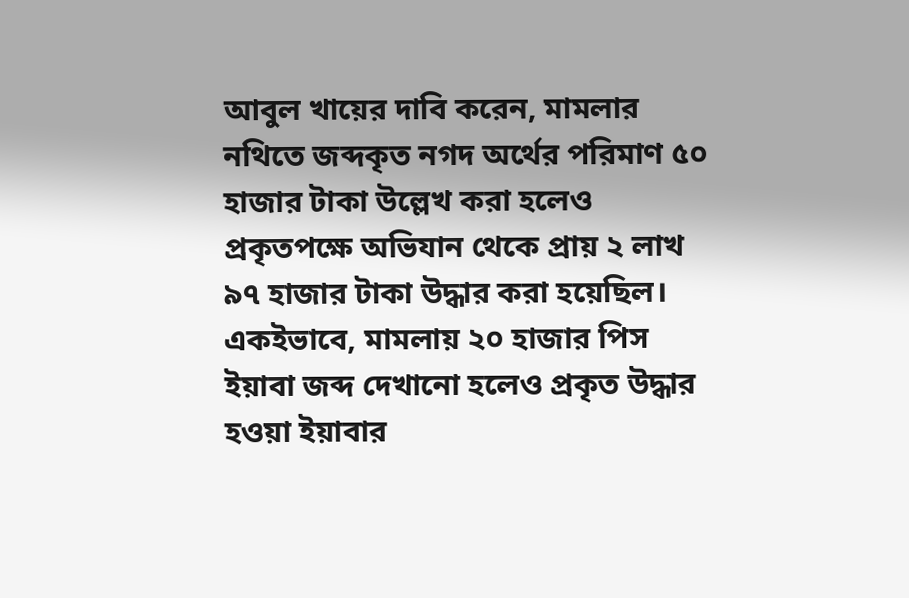আবুল খায়ের দাবি করেন, মামলার নথিতে জব্দকৃত নগদ অর্থের পরিমাণ ৫০ হাজার টাকা উল্লেখ করা হলেও প্রকৃতপক্ষে অভিযান থেকে প্রায় ২ লাখ ৯৭ হাজার টাকা উদ্ধার করা হয়েছিল। একইভাবে, মামলায় ২০ হাজার পিস ইয়াবা জব্দ দেখানো হলেও প্রকৃত উদ্ধার হওয়া ইয়াবার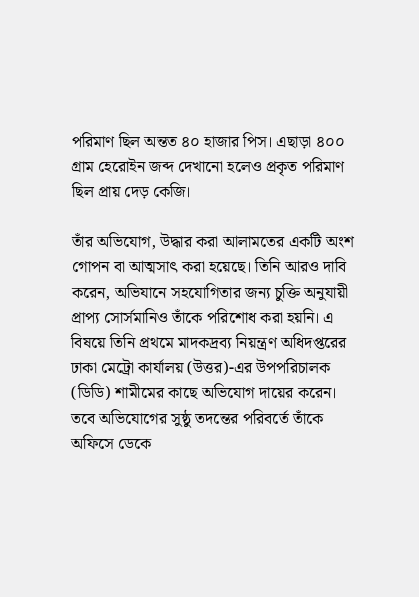পরিমাণ ছিল অন্তত ৪০ হাজার পিস। এছাড়া ৪০০ গ্রাম হেরোইন জব্দ দেখানো হলেও প্রকৃত পরিমাণ ছিল প্রায় দেড় কেজি।

তাঁর অভিযোগ, উদ্ধার করা আলামতের একটি অংশ গোপন বা আত্মসাৎ করা হয়েছে। তিনি আরও দাবি করেন, অভিযানে সহযোগিতার জন্য চুক্তি অনুযায়ী প্রাপ্য সোর্সমানিও তাঁকে পরিশোধ করা হয়নি। এ বিষয়ে তিনি প্রথমে মাদকদ্রব্য নিয়ন্ত্রণ অধিদপ্তরের ঢাকা মেট্রো কার্যালয় (উত্তর)-এর উপপরিচালক (ডিডি) শামীমের কাছে অভিযোগ দায়ের করেন। তবে অভিযোগের সুষ্ঠু তদন্তের পরিবর্তে তাঁকে অফিসে ডেকে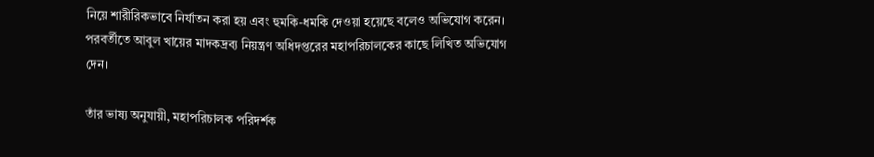নিয়ে শারীরিকভাবে নির্যাতন করা হয় এবং হুমকি-ধমকি দেওয়া হয়েছে বলেও অভিযোগ করেন। পরবর্তীতে আবুল খায়ের মাদকদ্রব্য নিয়ন্ত্রণ অধিদপ্তরের মহাপরিচালকের কাছে লিখিত অভিযোগ দেন।

তাঁর ভাষ্য অনুযায়ী, মহাপরিচালক পরিদর্শক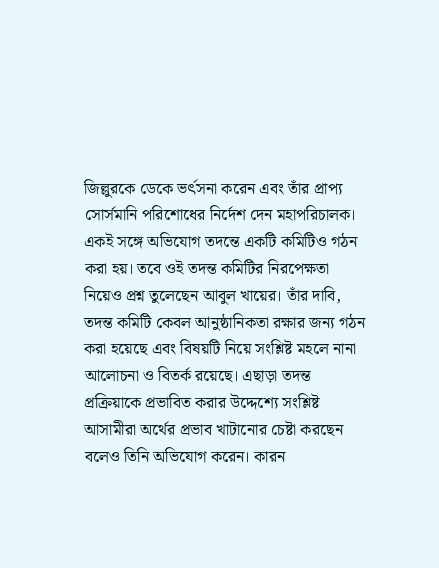জিল্লুরকে ডেকে ভর্ৎসনা করেন এবং তাঁর প্রাপ্য সোর্সমানি পরিশোধের নির্দেশ দেন মহাপরিচালক। একই সঙ্গে অভিযোগ তদন্তে একটি কমিটিও গঠন করা হয়। তবে ওই তদন্ত কমিটির নিরপেক্ষতা নিয়েও প্রশ্ন তুলেছেন আবুল খায়ের। তাঁর দাবি, তদন্ত কমিটি কেবল আনুষ্ঠানিকতা রক্ষার জন্য গঠন করা হয়েছে এবং বিষয়টি নিয়ে সংশ্লিষ্ট মহলে নানা আলোচনা ও বিতর্ক রয়েছে। এছাড়া তদন্ত প্রক্রিয়াকে প্রভাবিত করার উদ্দেশ্যে সংশ্লিষ্ট আসামীরা অর্থের প্রভাব খাটানোর চেষ্টা করছেন বলেও তিনি অভিযোগ করেন। কারন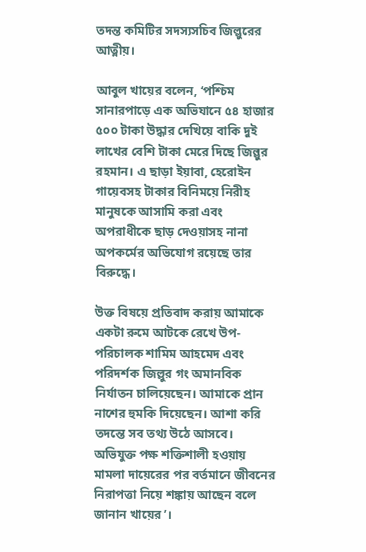তদন্ত কমিটির সদস্যসচিব জিল্লুরের আত্নীয়।

আবুল খায়ের বলেন, ‘পশ্চিম সানারপাড়ে এক অভিযানে ৫৪ হাজার ৫০০ টাকা উদ্ধার দেখিয়ে বাকি দুই লাখের বেশি টাকা মেরে দিছে জিল্লুর রহমান। এ ছাড়া ইয়াবা, হেরোইন গায়েবসহ টাকার বিনিময়ে নিরীহ মানুষকে আসামি করা এবং অপরাধীকে ছাড় দেওয়াসহ নানা অপকর্মের অভিযোগ রয়েছে তার বিরুদ্ধে।

উক্ত বিষয়ে প্রতিবাদ করায় আমাকে একটা রুমে আটকে রেখে উপ-পরিচালক শামিম আহমেদ এবং পরিদর্শক জিল্লুর গং অমানবিক নির্যাতন চালিয়েছেন। আমাকে প্রান নাশের হুমকি দিয়েছেন। আশা করি তদন্তে সব তথ্য উঠে আসবে। অভিযুক্ত পক্ষ শক্তিশালী হওয়ায় মামলা দায়েরের পর বর্তমানে জীবনের নিরাপত্তা নিয়ে শঙ্কায় আছেন বলে জানান খায়ের’।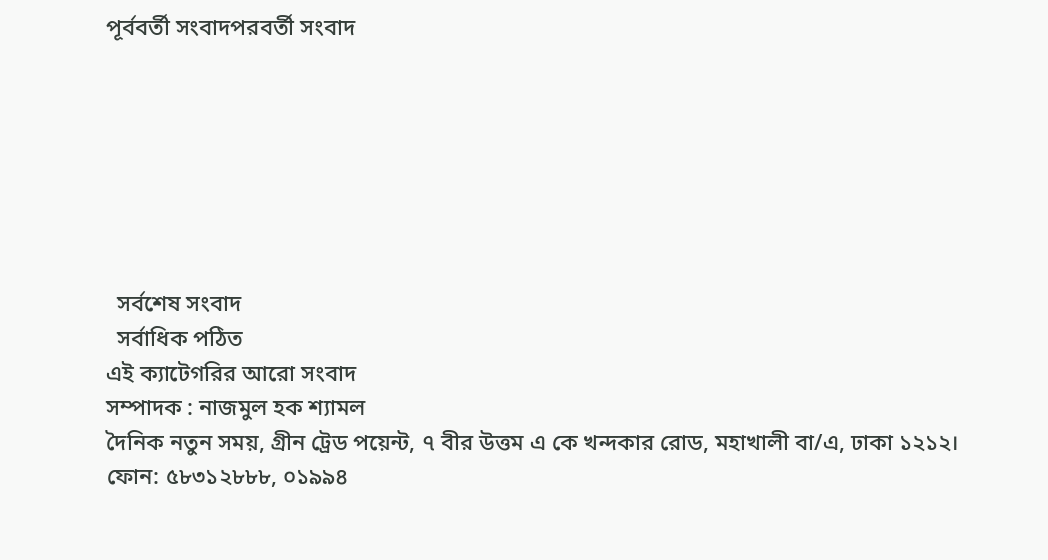পূর্ববর্তী সংবাদপরবর্তী সংবাদ







  সর্বশেষ সংবাদ
  সর্বাধিক পঠিত
এই ক্যাটেগরির আরো সংবাদ
সম্পাদক : নাজমুল হক শ্যামল
দৈনিক নতুন সময়, গ্রীন ট্রেড পয়েন্ট, ৭ বীর উত্তম এ কে খন্দকার রোড, মহাখালী বা/এ, ঢাকা ১২১২।
ফোন: ৫৮৩১২৮৮৮, ০১৯৯৪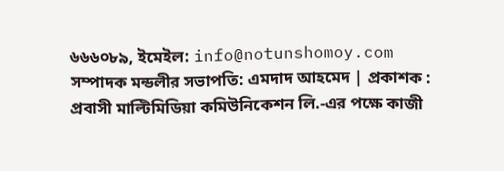৬৬৬০৮৯, ইমেইল: info@notunshomoy.com
সম্পাদক মন্ডলীর সভাপতি: এমদাদ আহমেদ | প্রকাশক : প্রবাসী মাল্টিমিডিয়া কমিউনিকেশন লি.-এর পক্ষে কাজী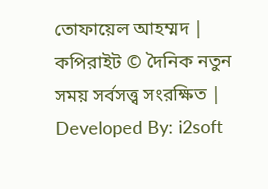তোফায়েল আহম্মদ | কপিরাইট © দৈনিক নতুন সময় সর্বসত্ত্ব সংরক্ষিত | Developed By: i2soft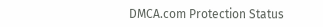DMCA.com Protection Status